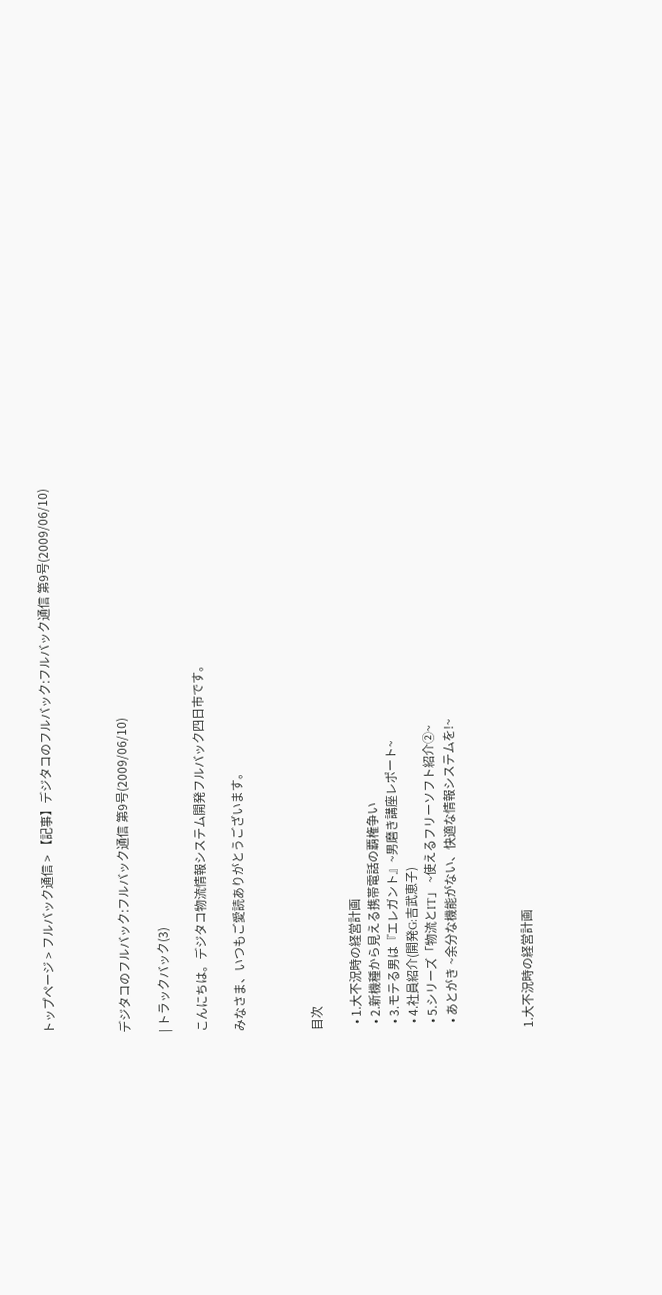トップページ > フルバック通信 > 【記事】デジタコのフルバック:フルバック通信 第9号(2009/06/10)



デジタコのフルバック:フルバック通信 第9号(2009/06/10)

| トラックバック(3)

こんにちは。デジタコ物流情報システム開発フルバック四日市です。

みなさま、いつもご愛読ありがとうございます。



目次

  • 1.大不況時の経営計画
  • 2.新機種から見える携帯電話の覇権争い
  • 3.モテる男は『エレガント』~男磨き講座レポート~
  • 4.社員紹介(開発G:吉武恵子)
  • 5.シリーズ「物流とIT」 ~使えるフリーソフト紹介②~
  • あとがき ~余分な機能がない、快適な情報システムを!~



1.大不況時の経営計画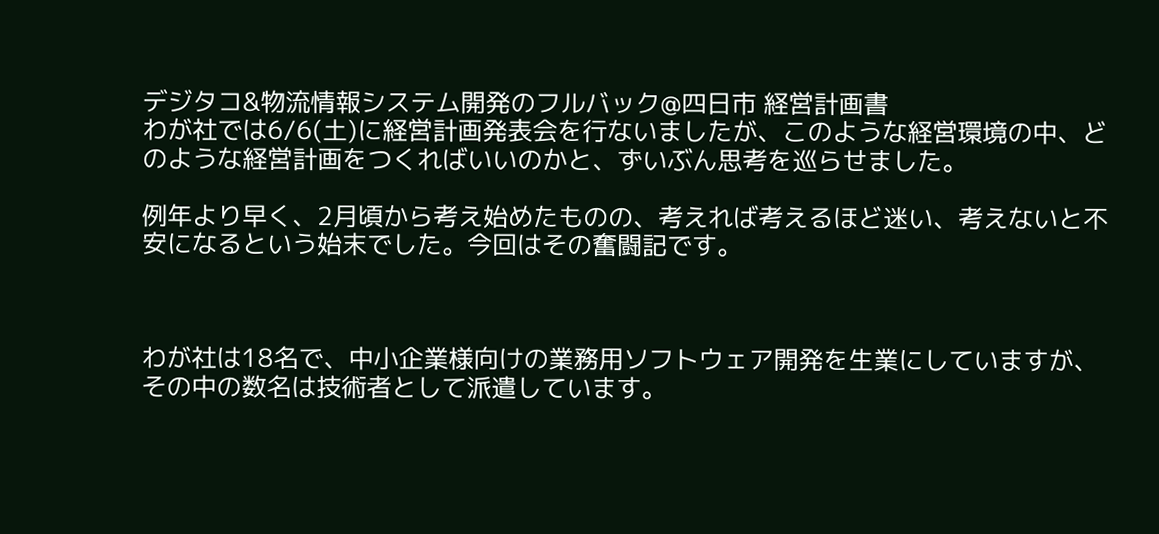デジタコ&物流情報システム開発のフルバック@四日市 経営計画書
わが社では6/6(土)に経営計画発表会を行ないましたが、このような経営環境の中、どのような経営計画をつくればいいのかと、ずいぶん思考を巡らせました。

例年より早く、2月頃から考え始めたものの、考えれば考えるほど迷い、考えないと不安になるという始末でした。今回はその奮闘記です。



わが社は18名で、中小企業様向けの業務用ソフトウェア開発を生業にしていますが、その中の数名は技術者として派遣しています。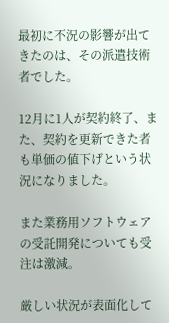最初に不況の影響が出てきたのは、その派遣技術者でした。

12月に1人が契約終了、また、契約を更新できた者も単価の値下げという状況になりました。

また業務用ソフトウェアの受託開発についても受注は激減。

厳しい状況が表面化して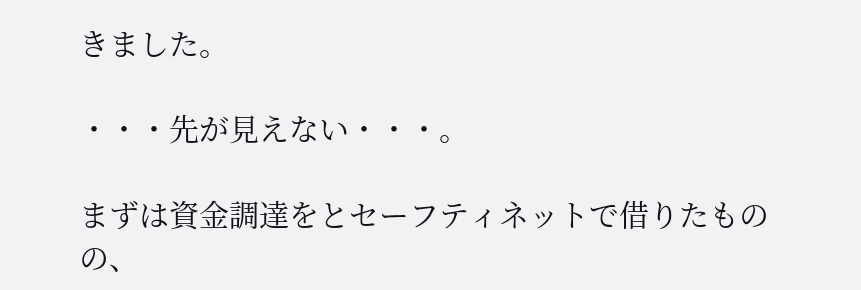きました。

・・・先が見えない・・・。

まずは資金調達をとセーフティネットで借りたものの、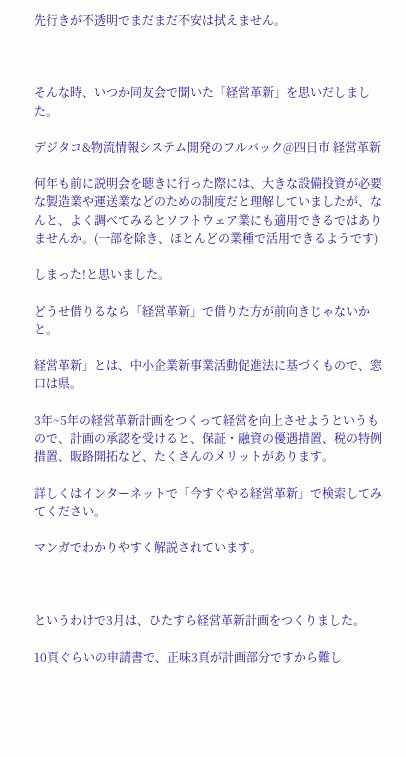先行きが不透明でまだまだ不安は拭えません。



そんな時、いつか同友会で聞いた「経営革新」を思いだしました。

デジタコ&物流情報システム開発のフルバック@四日市 経営革新

何年も前に説明会を聴きに行った際には、大きな設備投資が必要な製造業や運送業などのための制度だと理解していましたが、なんと、よく調べてみるとソフトウェア業にも適用できるではありませんか。(一部を除き、ほとんどの業種で活用できるようです)

しまった!と思いました。

どうせ借りるなら「経営革新」で借りた方が前向きじゃないかと。

経営革新」とは、中小企業新事業活動促進法に基づくもので、窓口は県。

3年~5年の経営革新計画をつくって経営を向上させようというもので、計画の承認を受けると、保証・融資の優遇措置、税の特例措置、販路開拓など、たくさんのメリットがあります。

詳しくはインターネットで「今すぐやる経営革新」で検索してみてください。

マンガでわかりやすく解説されています。



というわけで3月は、ひたすら経営革新計画をつくりました。

10頁ぐらいの申請書で、正味3頁が計画部分ですから難し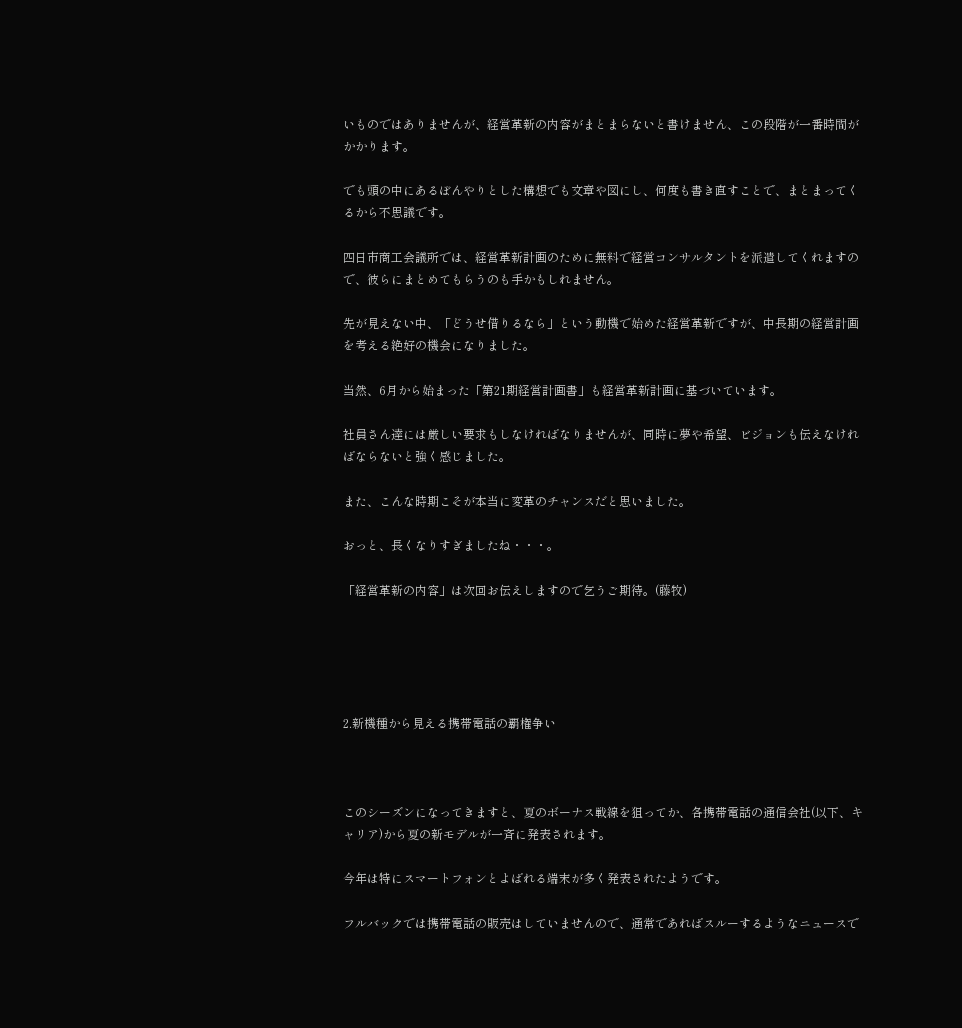いものではありませんが、経営革新の内容がまとまらないと書けません、この段階が一番時間がかかります。

でも頭の中にあるぼんやりとした構想でも文章や図にし、何度も書き直すことで、まとまってくるから不思議です。

四日市商工会議所では、経営革新計画のために無料で経営コンサルタントを派遣してくれますので、彼らにまとめてもらうのも手かもしれません。

先が見えない中、「どうせ借りるなら」という動機で始めた経営革新ですが、中長期の経営計画を考える絶好の機会になりました。

当然、6月から始まった「第21期経営計画書」も経営革新計画に基づいています。

社員さん達には厳しい要求もしなければなりませんが、同時に夢や希望、ビジョンも伝えなければならないと強く感じました。

また、こんな時期こそが本当に変革のチャンスだと思いました。

おっと、長くなりすぎましたね・・・。

「経営革新の内容」は次回お伝えしますので乞うご期待。(藤牧)





2.新機種から見える携帯電話の覇権争い



このシーズンになってきますと、夏のボーナス戦線を狙ってか、各携帯電話の通信会社(以下、キャリア)から夏の新モデルが一斉に発表されます。

今年は特にスマートフォンとよばれる端末が多く発表されたようです。

フルバックでは携帯電話の販売はしていませんので、通常であればスルーするようなニュースで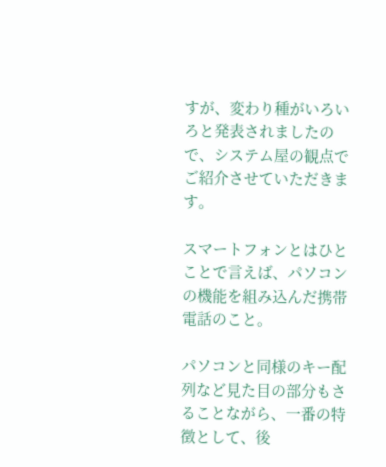すが、変わり種がいろいろと発表されましたので、システム屋の観点でご紹介させていただきます。

スマートフォンとはひとことで言えば、パソコンの機能を組み込んだ携帯電話のこと。

パソコンと同様のキー配列など見た目の部分もさることながら、一番の特徴として、後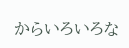からいろいろな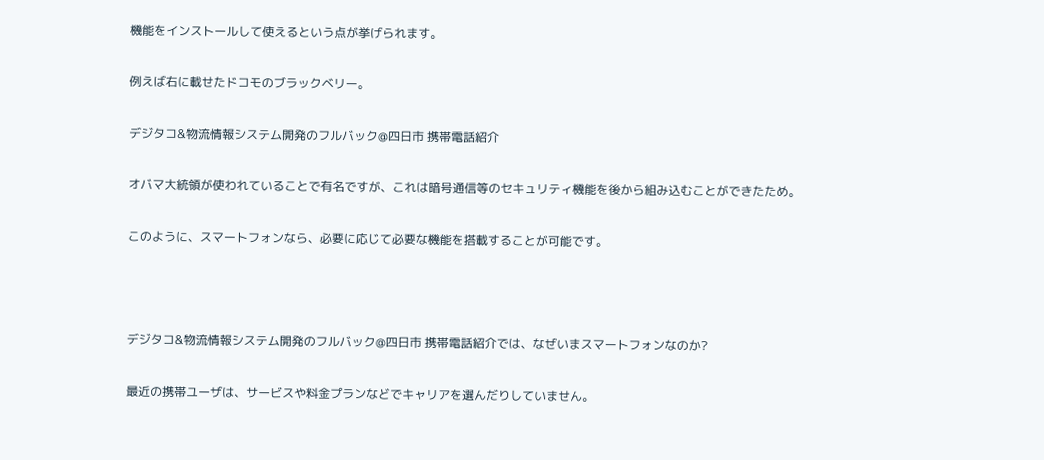機能をインストールして使えるという点が挙げられます。

例えば右に載せたドコモのブラックベリー。

デジタコ&物流情報システム開発のフルバック@四日市 携帯電話紹介

オバマ大統領が使われていることで有名ですが、これは暗号通信等のセキュリティ機能を後から組み込むことができたため。

このように、スマートフォンなら、必要に応じて必要な機能を搭載することが可能です。



デジタコ&物流情報システム開発のフルバック@四日市 携帯電話紹介では、なぜいまスマートフォンなのか?

最近の携帯ユーザは、サービスや料金プランなどでキャリアを選んだりしていません。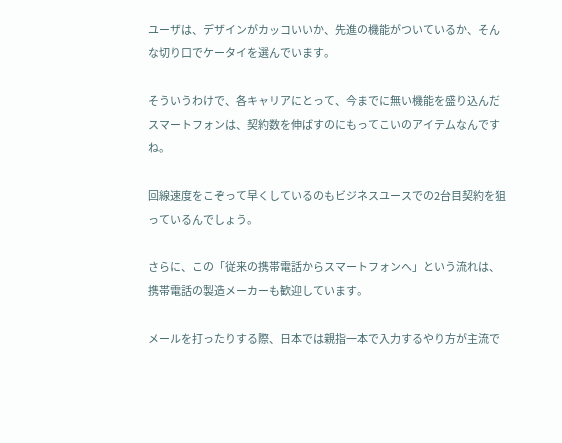ユーザは、デザインがカッコいいか、先進の機能がついているか、そんな切り口でケータイを選んでいます。

そういうわけで、各キャリアにとって、今までに無い機能を盛り込んだスマートフォンは、契約数を伸ばすのにもってこいのアイテムなんですね。

回線速度をこぞって早くしているのもビジネスユースでの2台目契約を狙っているんでしょう。

さらに、この「従来の携帯電話からスマートフォンへ」という流れは、携帯電話の製造メーカーも歓迎しています。

メールを打ったりする際、日本では親指一本で入力するやり方が主流で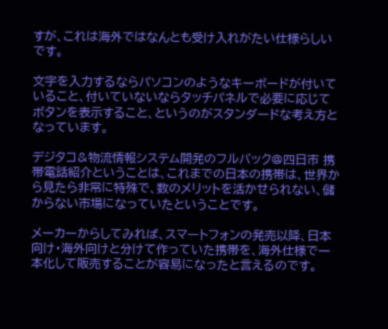すが、これは海外ではなんとも受け入れがたい仕様らしいです。

文字を入力するならパソコンのようなキーボードが付いていること、付いていないならタッチパネルで必要に応じてボタンを表示すること、というのがスタンダードな考え方となっています。

デジタコ&物流情報システム開発のフルバック@四日市 携帯電話紹介ということは、これまでの日本の携帯は、世界から見たら非常に特殊で、数のメリットを活かせられない、儲からない市場になっていたということです。

メーカーからしてみれば、スマートフォンの発売以降、日本向け・海外向けと分けて作っていた携帯を、海外仕様で一本化して販売することが容易になったと言えるのです。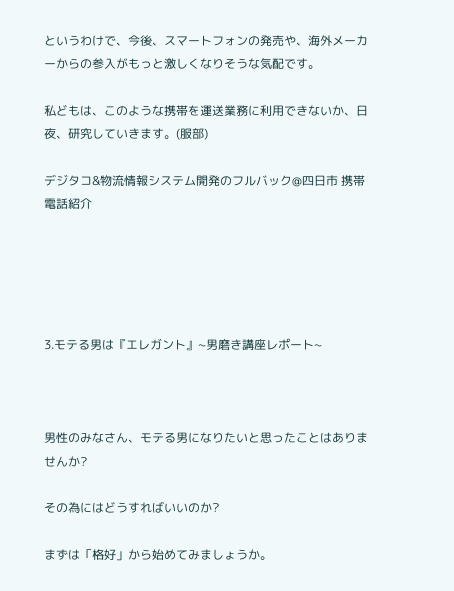というわけで、今後、スマートフォンの発売や、海外メーカーからの参入がもっと激しくなりそうな気配です。

私どもは、このような携帯を運送業務に利用できないか、日夜、研究していきます。(服部)

デジタコ&物流情報システム開発のフルバック@四日市 携帯電話紹介





3.モテる男は『エレガント』~男磨き講座レポート~



男性のみなさん、モテる男になりたいと思ったことはありませんか?

その為にはどうすればいいのか?

まずは「格好」から始めてみましょうか。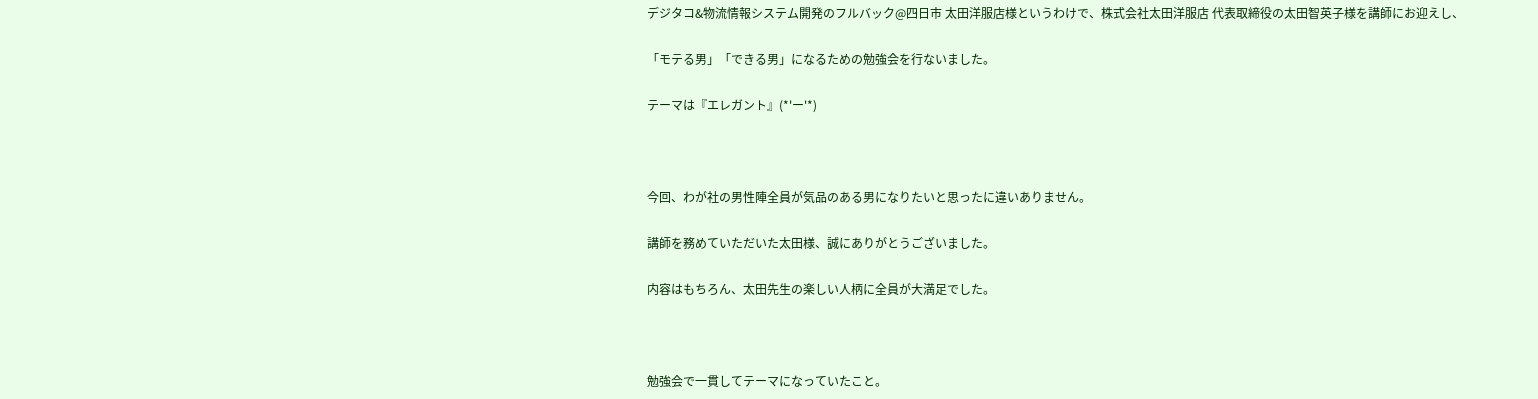デジタコ&物流情報システム開発のフルバック@四日市 太田洋服店様というわけで、株式会社太田洋服店 代表取締役の太田智英子様を講師にお迎えし、

「モテる男」「できる男」になるための勉強会を行ないました。

テーマは『エレガント』(*'ー'*)



今回、わが社の男性陣全員が気品のある男になりたいと思ったに違いありません。

講師を務めていただいた太田様、誠にありがとうございました。

内容はもちろん、太田先生の楽しい人柄に全員が大満足でした。



勉強会で一貫してテーマになっていたこと。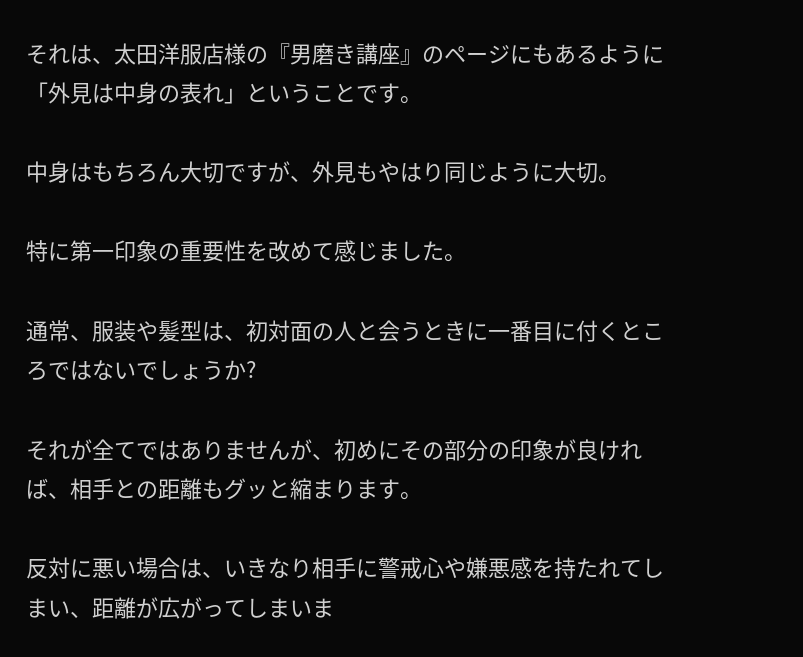それは、太田洋服店様の『男磨き講座』のページにもあるように「外見は中身の表れ」ということです。

中身はもちろん大切ですが、外見もやはり同じように大切。

特に第一印象の重要性を改めて感じました。

通常、服装や髪型は、初対面の人と会うときに一番目に付くところではないでしょうか?

それが全てではありませんが、初めにその部分の印象が良ければ、相手との距離もグッと縮まります。

反対に悪い場合は、いきなり相手に警戒心や嫌悪感を持たれてしまい、距離が広がってしまいま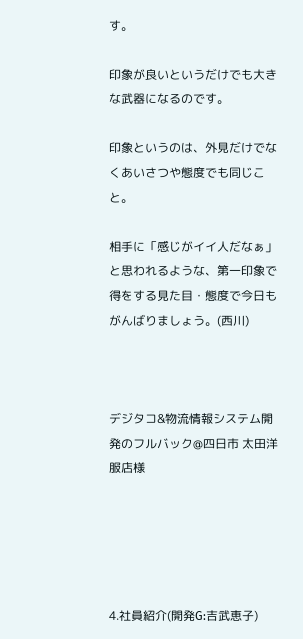す。

印象が良いというだけでも大きな武器になるのです。

印象というのは、外見だけでなくあいさつや態度でも同じこと。

相手に「感じがイイ人だなぁ」と思われるような、第一印象で得をする見た目・態度で今日もがんばりましょう。(西川)



デジタコ&物流情報システム開発のフルバック@四日市 太田洋服店様





4.社員紹介(開発G:吉武恵子)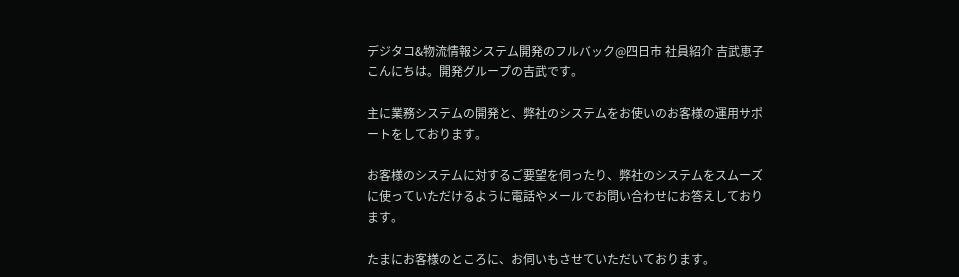デジタコ&物流情報システム開発のフルバック@四日市 社員紹介 吉武恵子こんにちは。開発グループの吉武です。

主に業務システムの開発と、弊社のシステムをお使いのお客様の運用サポートをしております。

お客様のシステムに対するご要望を伺ったり、弊社のシステムをスムーズに使っていただけるように電話やメールでお問い合わせにお答えしております。

たまにお客様のところに、お伺いもさせていただいております。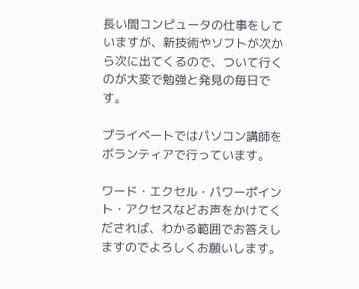長い間コンピュータの仕事をしていますが、新技術やソフトが次から次に出てくるので、ついて行くのが大変で勉強と発見の毎日です。

プライベートではパソコン講師をボランティアで行っています。

ワード・エクセル・パワーポイント・アクセスなどお声をかけてくだされば、わかる範囲でお答えしますのでよろしくお願いします。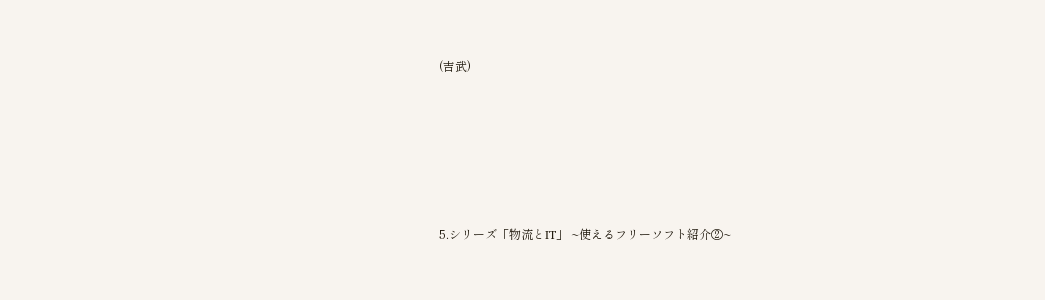(吉武)







5.シリーズ「物流とIT」 ~使えるフリーソフト紹介②~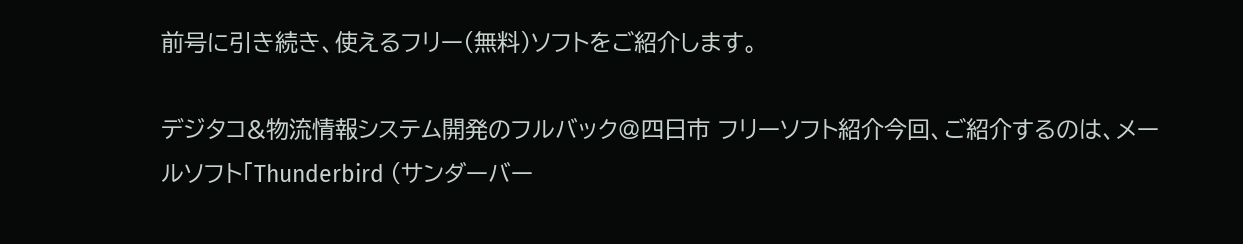前号に引き続き、使えるフリー(無料)ソフトをご紹介します。

デジタコ&物流情報システム開発のフルバック@四日市 フリーソフト紹介今回、ご紹介するのは、メールソフト「Thunderbird (サンダーバー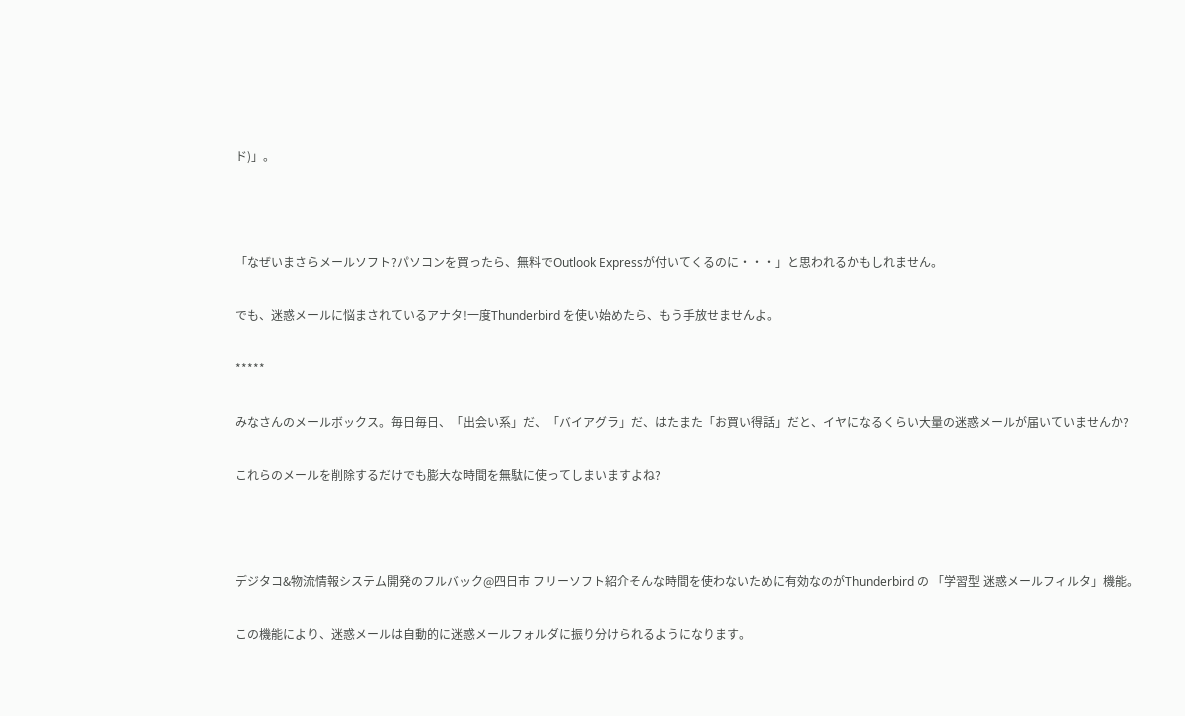ド)」。



「なぜいまさらメールソフト?パソコンを買ったら、無料でOutlook Expressが付いてくるのに・・・」と思われるかもしれません。

でも、迷惑メールに悩まされているアナタ!一度Thunderbird を使い始めたら、もう手放せませんよ。

*****

みなさんのメールボックス。毎日毎日、「出会い系」だ、「バイアグラ」だ、はたまた「お買い得話」だと、イヤになるくらい大量の迷惑メールが届いていませんか?

これらのメールを削除するだけでも膨大な時間を無駄に使ってしまいますよね?



デジタコ&物流情報システム開発のフルバック@四日市 フリーソフト紹介そんな時間を使わないために有効なのがThunderbird の 「学習型 迷惑メールフィルタ」機能。

この機能により、迷惑メールは自動的に迷惑メールフォルダに振り分けられるようになります。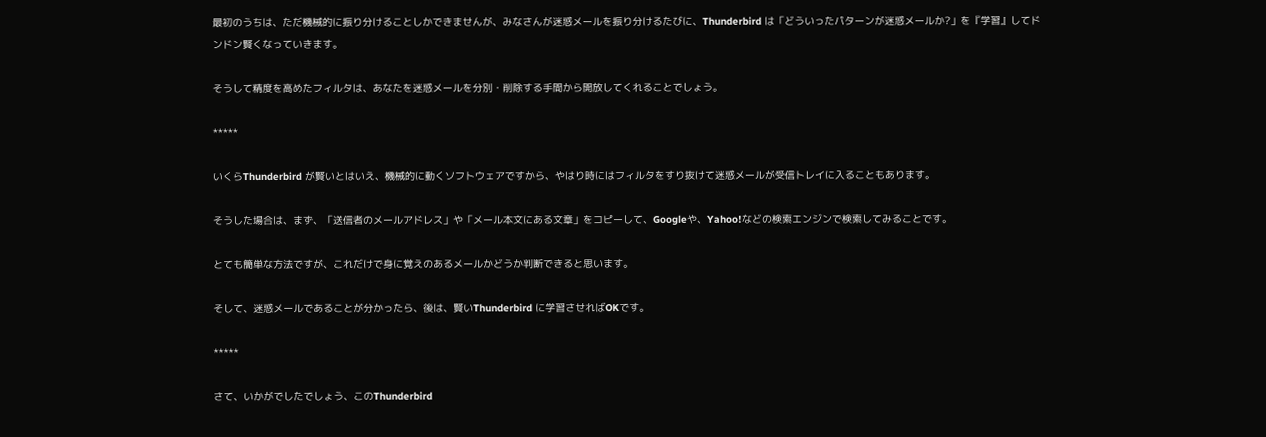最初のうちは、ただ機械的に振り分けることしかできませんが、みなさんが迷惑メールを振り分けるたびに、Thunderbird は「どういったパターンが迷惑メールか?」を『学習』してドンドン賢くなっていきます。

そうして精度を高めたフィルタは、あなたを迷惑メールを分別・削除する手間から開放してくれることでしょう。

*****

いくらThunderbird が賢いとはいえ、機械的に動くソフトウェアですから、やはり時にはフィルタをすり抜けて迷惑メールが受信トレイに入ることもあります。

そうした場合は、まず、「送信者のメールアドレス」や「メール本文にある文章」をコピーして、Googleや、Yahoo!などの検索エンジンで検索してみることです。

とても簡単な方法ですが、これだけで身に覚えのあるメールかどうか判断できると思います。

そして、迷惑メールであることが分かったら、後は、賢いThunderbird に学習させればOKです。

*****

さて、いかがでしたでしょう、このThunderbird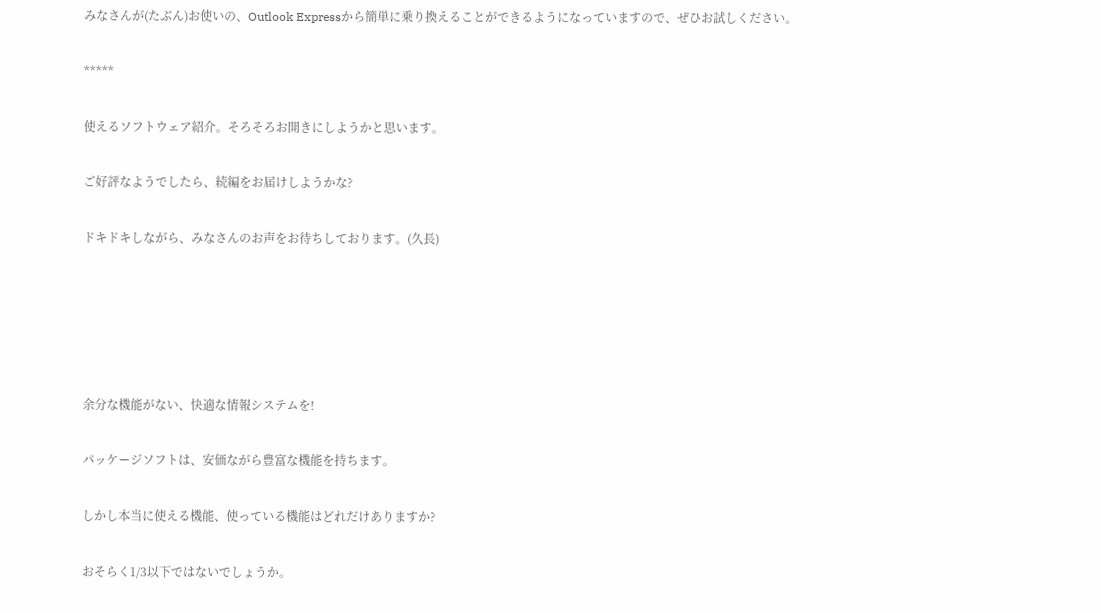みなさんが(たぶん)お使いの、Outlook Expressから簡単に乗り換えることができるようになっていますので、ぜひお試しください。

*****

使えるソフトウェア紹介。そろそろお開きにしようかと思います。

ご好評なようでしたら、続編をお届けしようかな?

ドキドキしながら、みなさんのお声をお待ちしております。(久長)





余分な機能がない、快適な情報システムを!

パッケージソフトは、安価ながら豊富な機能を持ちます。

しかし本当に使える機能、使っている機能はどれだけありますか?

おそらく1/3以下ではないでしょうか。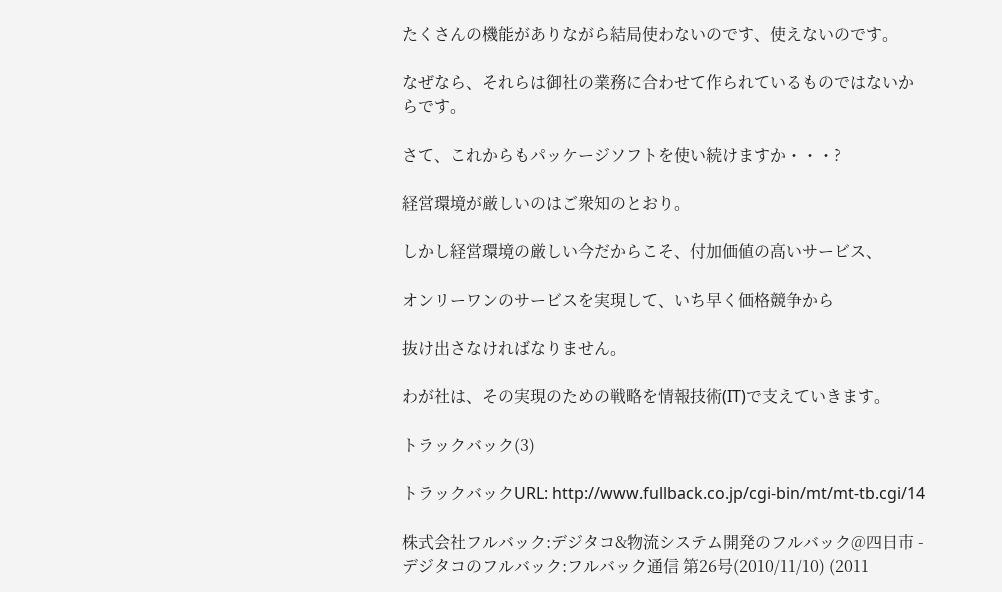たくさんの機能がありながら結局使わないのです、使えないのです。

なぜなら、それらは御社の業務に合わせて作られているものではないからです。

さて、これからもパッケージソフトを使い続けますか・・・?

経営環境が厳しいのはご衆知のとおり。

しかし経営環境の厳しい今だからこそ、付加価値の高いサービス、

オンリーワンのサービスを実現して、いち早く価格競争から

抜け出さなければなりません。

わが社は、その実現のための戦略を情報技術(IT)で支えていきます。

トラックバック(3)

トラックバックURL: http://www.fullback.co.jp/cgi-bin/mt/mt-tb.cgi/14

株式会社フルバック:デジタコ&物流システム開発のフルバック@四日市 - デジタコのフルバック:フルバック通信 第26号(2010/11/10) (2011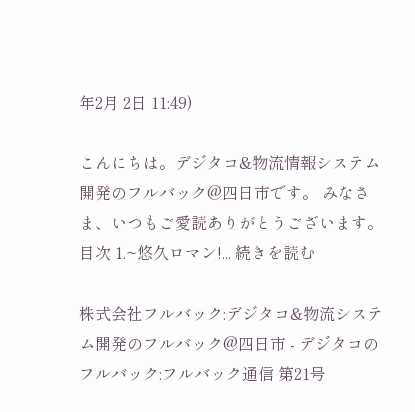年2月 2日 11:49)

こんにちは。デジタコ&物流情報システム開発のフルバック@四日市です。 みなさま、いつもご愛読ありがとうございます。   目次 1.~悠久ロマン!... 続きを読む

株式会社フルバック:デジタコ&物流システム開発のフルバック@四日市 - デジタコのフルバック:フルバック通信 第21号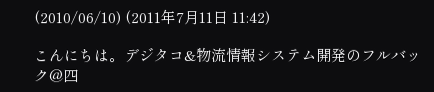(2010/06/10) (2011年7月11日 11:42)

こんにちは。デジタコ&物流情報システム開発のフルバック@四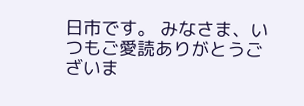日市です。 みなさま、いつもご愛読ありがとうございま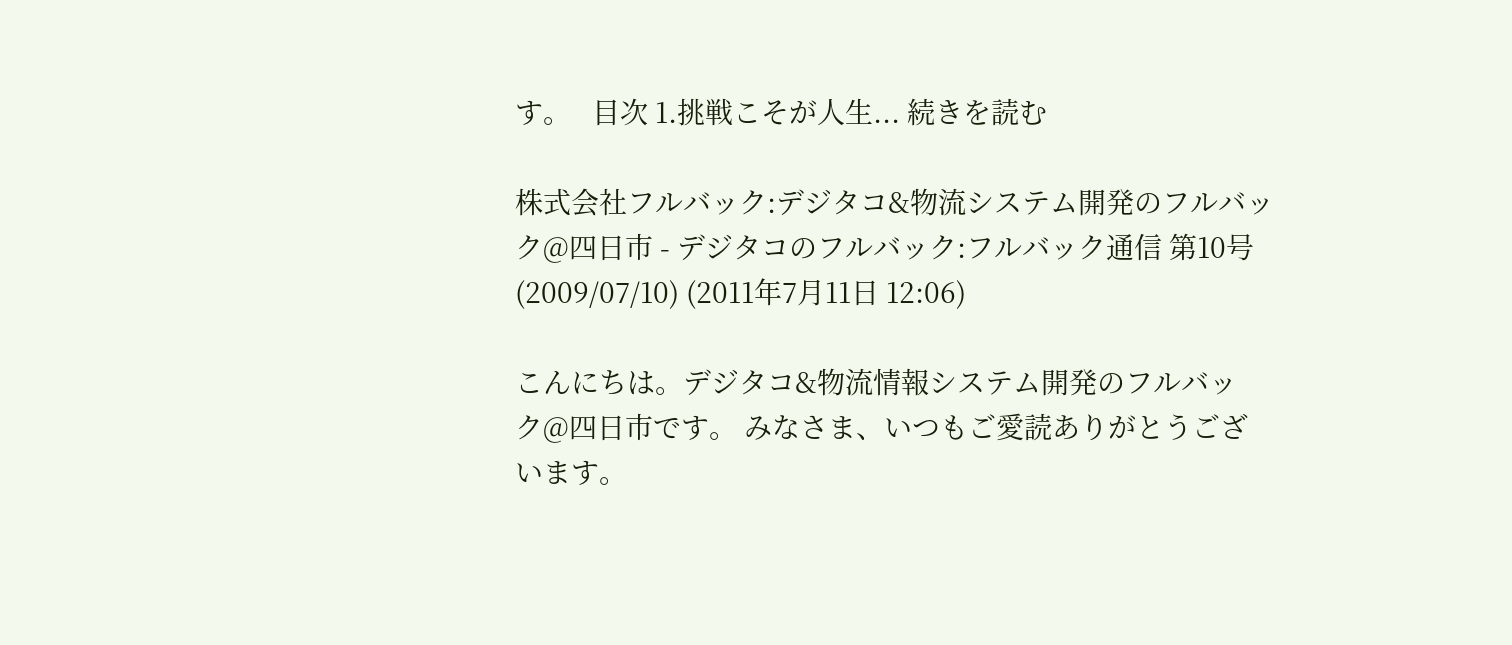す。   目次 1.挑戦こそが人生... 続きを読む

株式会社フルバック:デジタコ&物流システム開発のフルバック@四日市 - デジタコのフルバック:フルバック通信 第10号(2009/07/10) (2011年7月11日 12:06)

こんにちは。デジタコ&物流情報システム開発のフルバック@四日市です。 みなさま、いつもご愛読ありがとうございます。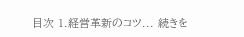目次 1.経営革新のコツ... 続きを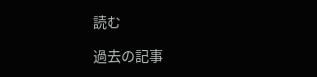読む

過去の記事